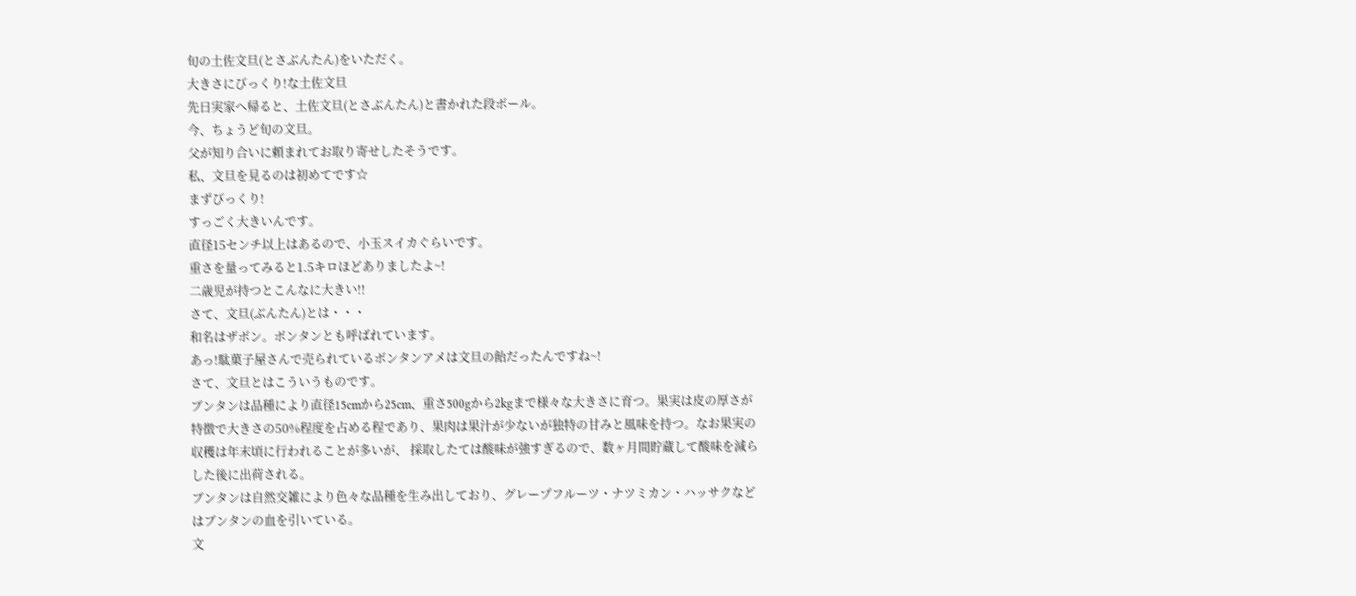旬の土佐文旦(とさぶんたん)をいただく。
大きさにびっくり!な土佐文旦
先日実家へ帰ると、土佐文旦(とさぶんたん)と書かれた段ボール。
今、ちょうど旬の文旦。
父が知り合いに頼まれてお取り寄せしたそうです。
私、文旦を見るのは初めてです☆
まずびっくり!
すっごく大きいんです。
直径15センチ以上はあるので、小玉スイカぐらいです。
重さを量ってみると1.5キロほどありましたよ~!
二歳児が持つとこんなに大きい!!
さて、文旦(ぶんたん)とは・・・
和名はザボン。ボンタンとも呼ばれています。
あっ!駄菓子屋さんで売られているボンタンアメは文旦の飴だったんですね~!
さて、文旦とはこういうものです。
ブンタンは品種により直径15cmから25cm、重さ500gから2kgまで様々な大きさに育つ。果実は皮の厚さが特徴で大きさの50%程度を占める程であり、果肉は果汁が少ないが独特の甘みと風味を持つ。なお果実の収穫は年末頃に行われることが多いが、 採取したては酸味が強すぎるので、数ヶ月間貯蔵して酸味を減らした後に出荷される。
ブンタンは自然交雑により色々な品種を生み出しており、グレープフルーツ・ナツミカン・ハッサクなどはブンタンの血を引いている。
文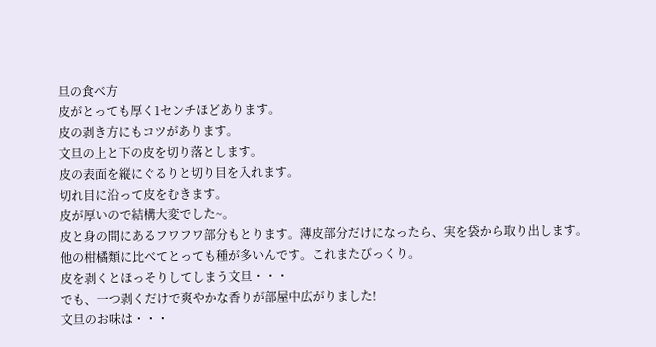旦の食べ方
皮がとっても厚く1センチほどあります。
皮の剥き方にもコツがあります。
文旦の上と下の皮を切り落とします。
皮の表面を縦にぐるりと切り目を入れます。
切れ目に沿って皮をむきます。
皮が厚いので結構大変でした~。
皮と身の間にあるフワフワ部分もとります。薄皮部分だけになったら、実を袋から取り出します。
他の柑橘類に比べてとっても種が多いんです。これまたびっくり。
皮を剥くとほっそりしてしまう文旦・・・
でも、一つ剥くだけで爽やかな香りが部屋中広がりました!
文旦のお味は・・・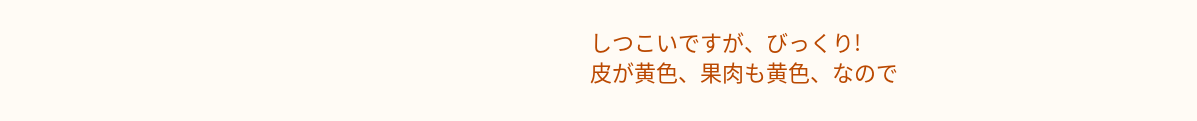しつこいですが、びっくり!
皮が黄色、果肉も黄色、なので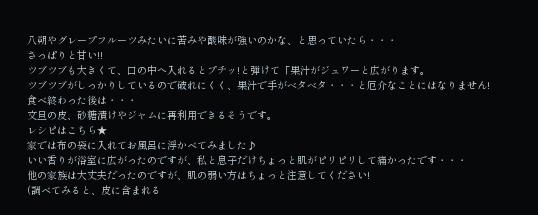八朔やグレープフルーツみたいに苦みや酸味が強いのかな、と思っていたら・・・
さっぱりと甘い!!
ツブツブも大きくて、口の中へ入れるとプチッ!と弾けて「果汁がジュワーと広がります。
ツブツブがしっかりしているので破れにくく、果汁で手がベタベタ・・・と厄介なことにはなりません!
食べ終わった後は・・・
文旦の皮、砂糖漬けやジャムに再利用できるそうです。
レシピはこちら★
家では布の袋に入れてお風呂に浮かべてみました♪
いい香りが浴室に広がったのですが、私と息子だけちょっと肌がピリピリして痛かったです・・・
他の家族は大丈夫だったのですが、肌の弱い方はちょっと注意してください!
(調べてみると、皮に含まれる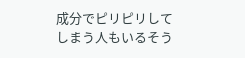成分でピリピリしてしまう人もいるそう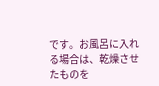です。お風呂に入れる場合は、乾燥させたものを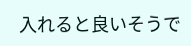入れると良いそうで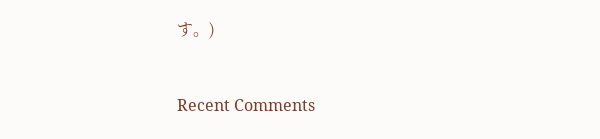す。)


Recent Comments